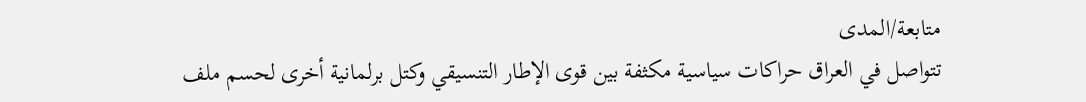متابعة/المدى
تتواصل في العراق حراكات سياسية مكثفة بين قوى الإطار التنسيقي وكتل برلمانية أخرى لحسم ملف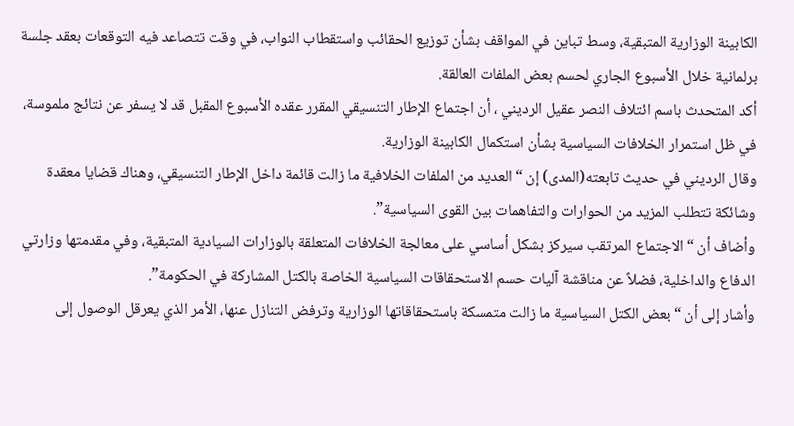الكابينة الوزارية المتبقية، وسط تباين في المواقف بشأن توزيع الحقائب واستقطاب النواب، في وقت تتصاعد فيه التوقعات بعقد جلسة برلمانية خلال الأسبوع الجاري لحسم بعض الملفات العالقة.
أكد المتحدث باسم ائتلاف النصر عقيل الرديني ، أن اجتماع الإطار التنسيقي المقرر عقده الأسبوع المقبل قد لا يسفر عن نتائج ملموسة، في ظل استمرار الخلافات السياسية بشأن استكمال الكابينة الوزارية.
وقال الرديني في حديث تابعته(المدى) إن “العديد من الملفات الخلافية ما زالت قائمة داخل الإطار التنسيقي، وهناك قضايا معقدة وشائكة تتطلب المزيد من الحوارات والتفاهمات بين القوى السياسية”.
وأضاف أن “الاجتماع المرتقب سيركز بشكل أساسي على معالجة الخلافات المتعلقة بالوزارات السيادية المتبقية، وفي مقدمتها وزارتي الدفاع والداخلية، فضلاً عن مناقشة آليات حسم الاستحقاقات السياسية الخاصة بالكتل المشاركة في الحكومة”.
وأشار إلى أن “بعض الكتل السياسية ما زالت متمسكة باستحقاقاتها الوزارية وترفض التنازل عنها، الأمر الذي يعرقل الوصول إلى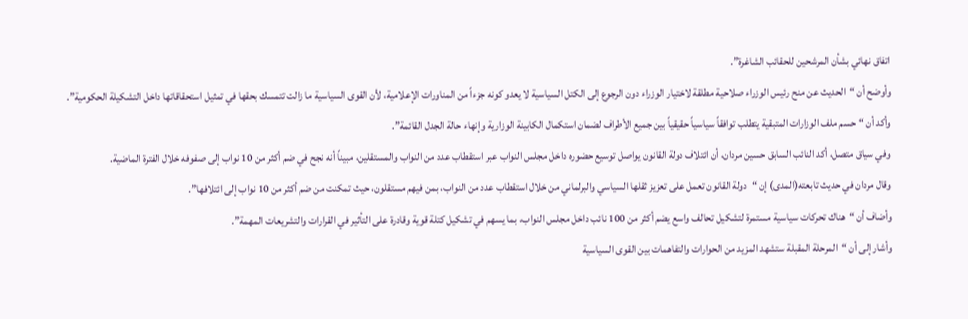اتفاق نهائي بشأن المرشحين للحقائب الشاغرة”.
وأوضح أن “الحديث عن منح رئيس الوزراء صلاحية مطلقة لاختيار الوزراء دون الرجوع إلى الكتل السياسية لا يعدو كونه جزءاً من المناورات الإعلامية، لأن القوى السياسية ما زالت تتمسك بحقها في تمثيل استحقاقاتها داخل التشكيلة الحكومية”.
وأكد أن “حسم ملف الوزارات المتبقية يتطلب توافقاً سياسياً حقيقياً بين جميع الأطراف لضمان استكمال الكابينة الوزارية وإنهاء حالة الجدل القائمة”.
وفي سياق متصل، أكد النائب السابق حسين مردان، أن ائتلاف دولة القانون يواصل توسيع حضوره داخل مجلس النواب عبر استقطاب عدد من النواب والمستقلين، مبيناً أنه نجح في ضم أكثر من 10 نواب إلى صفوفه خلال الفترة الماضية.
وقال مردان في حديث تابعته(المدى) إن “دولة القانون تعمل على تعزيز ثقلها السياسي والبرلماني من خلال استقطاب عدد من النواب، بمن فيهم مستقلون، حيث تمكنت من ضم أكثر من 10 نواب إلى ائتلافها”.
وأضاف أن “هناك تحركات سياسية مستمرة لتشكيل تحالف واسع يضم أكثر من 100 نائب داخل مجلس النواب، بما يسهم في تشكيل كتلة قوية وقادرة على التأثير في القرارات والتشريعات المهمة”.
وأشار إلى أن “المرحلة المقبلة ستشهد المزيد من الحوارات والتفاهمات بين القوى السياسية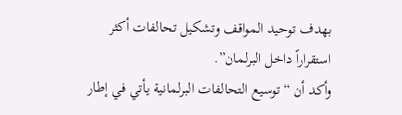بهدف توحيد المواقف وتشكيل تحالفات أكثر استقراراً داخل البرلمان”.
وأكد أن “توسيع التحالفات البرلمانية يأتي في إطار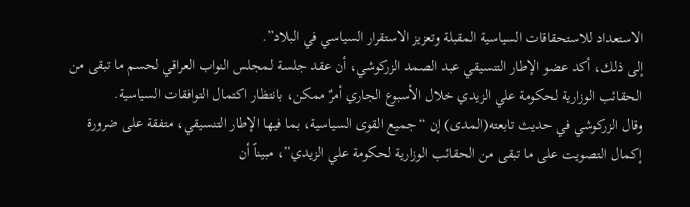الاستعداد للاستحقاقات السياسية المقبلة وتعزيز الاستقرار السياسي في البلاد”.
إلى ذلك، أكد عضو الإطار التنسيقي عبد الصمد الزركوشي، أن عقد جلسة لـمجلس النواب العراقي لحسم ما تبقى من الحقائب الوزارية لحكومة علي الزيدي خلال الأسبوع الجاري أمرٌ ممكن، بانتظار اكتمال التوافقات السياسية.
وقال الزركوشي في حديث تابعته(المدى) إن “جميع القوى السياسية، بما فيها الإطار التنسيقي، متفقة على ضرورة إكمال التصويت على ما تبقى من الحقائب الوزارية لحكومة علي الزيدي”، مبيناً أن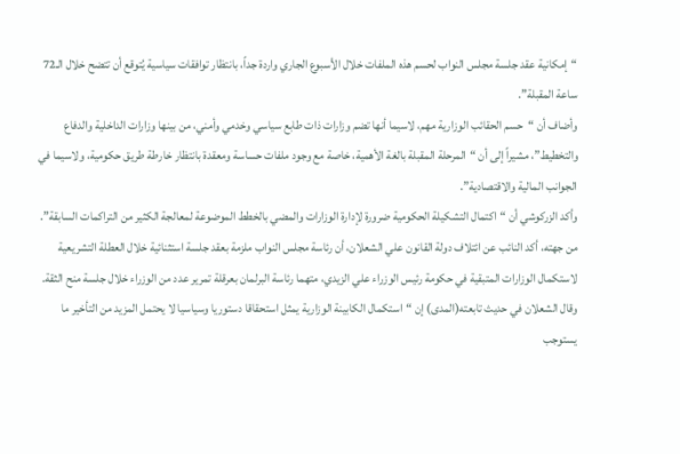“إمكانية عقد جلسة مجلس النواب لحسم هذه الملفات خلال الأسبوع الجاري واردة جداً، بانتظار توافقات سياسية يُتوقع أن تتضح خلال الـ72 ساعة المقبلة”.
وأضاف أن “حسم الحقائب الوزارية مهم، لاسيما أنها تضم وزارات ذات طابع سياسي وخدمي وأمني، من بينها وزارات الداخلية والدفاع والتخطيط”، مشيراً إلى أن “المرحلة المقبلة بالغة الأهمية، خاصة مع وجود ملفات حساسة ومعقدة بانتظار خارطة طريق حكومية، ولاسيما في الجوانب المالية والاقتصادية”.
وأكد الزركوشي أن “اكتمال التشكيلة الحكومية ضرورة لإدارة الوزارات والمضي بالخطط الموضوعة لمعالجة الكثير من التراكمات السابقة”.
من جهته، أكد النائب عن ائتلاف دولة القانون علي الشعلان، أن رئاسة مجلس النواب ملزمة بعقد جلسة استثنائية خلال العطلة التشريعية لاستكمال الوزارات المتبقية في حكومة رئيس الوزراء علي الزيدي، متهما رئاسة البرلمان بعرقلة تمرير عدد من الوزراء خلال جلسة منح الثقة.
وقال الشعلان في حديث تابعته(المدى) إن “استكمال الكابينة الوزارية يمثل استحقاقا دستوريا وسياسيا لا يحتمل المزيد من التأخير ما يستوجب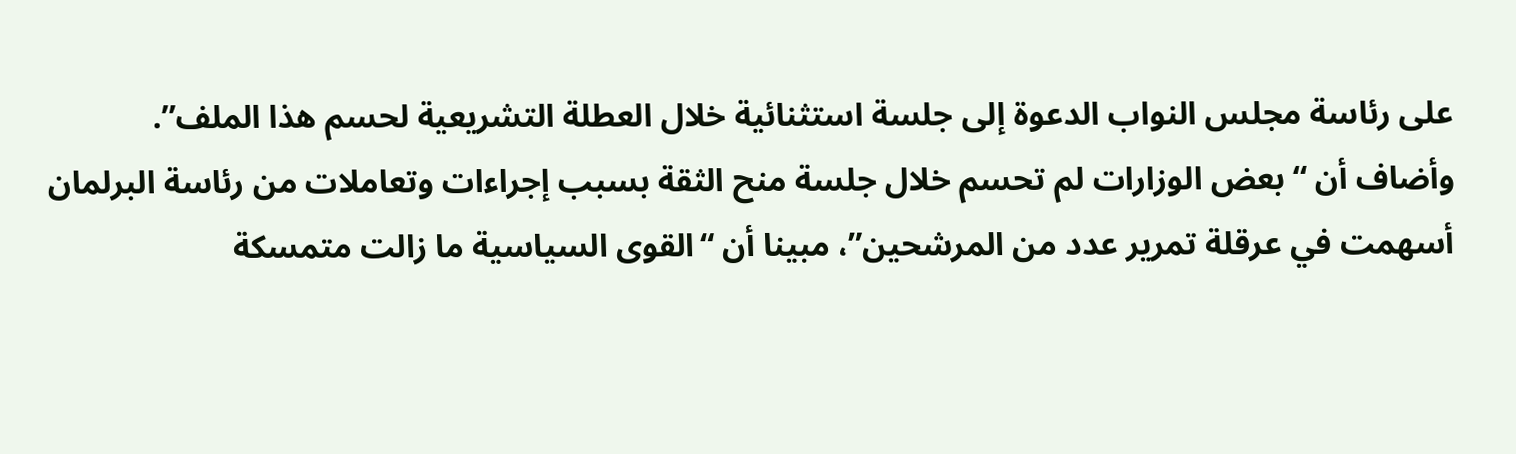على رئاسة مجلس النواب الدعوة إلى جلسة استثنائية خلال العطلة التشريعية لحسم هذا الملف”.
وأضاف أن “بعض الوزارات لم تحسم خلال جلسة منح الثقة بسبب إجراءات وتعاملات من رئاسة البرلمان أسهمت في عرقلة تمرير عدد من المرشحين”، مبينا أن “القوى السياسية ما زالت متمسكة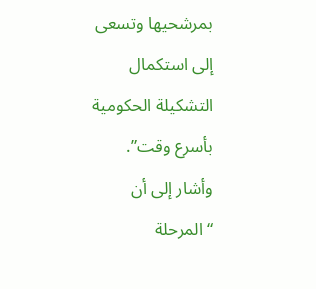بمرشحيها وتسعى إلى استكمال التشكيلة الحكومية بأسرع وقت”.
وأشار إلى أن “المرحلة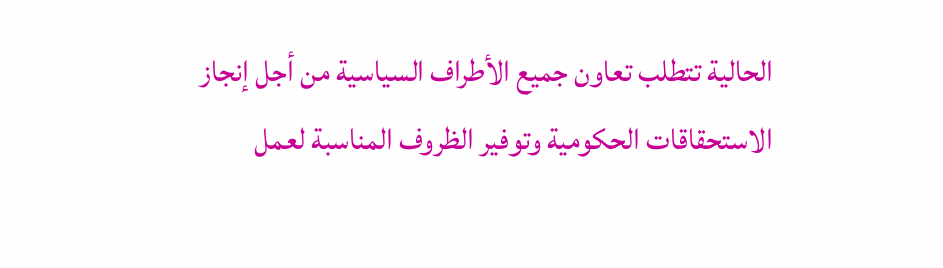الحالية تتطلب تعاون جميع الأطراف السياسية من أجل إنجاز الاستحقاقات الحكومية وتوفير الظروف المناسبة لعمل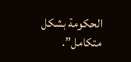الحكومة بشكل متكامل”.